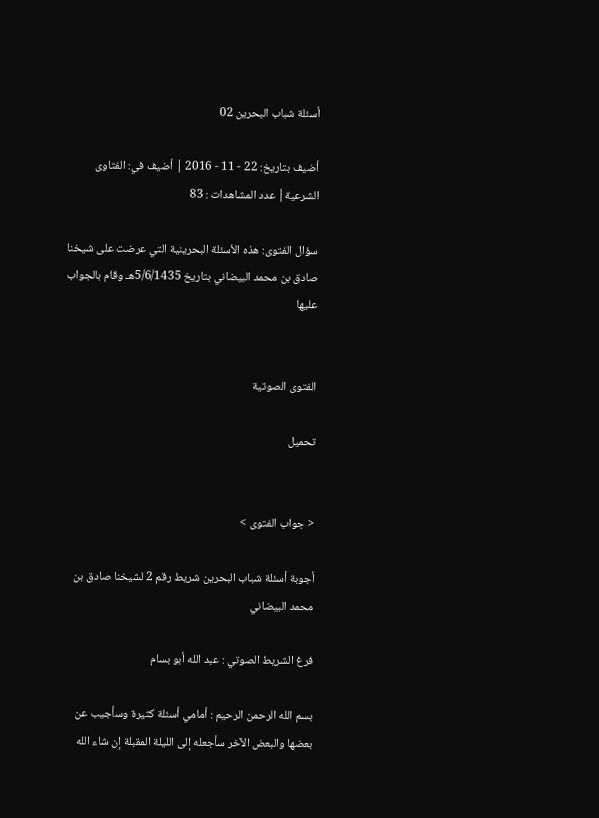أسئلة شباب البحرين 02

أضيف بتاريخ: 22 - 11 - 2016 | أضيف في: الفتاوى الشرعية| عدد المشاهدات : 83

سؤال الفتوى: هذه الأسئلة البحرينية التي عرضت على شيخنا صادق بن محمد البيضاني بتاريخ 5/6/1435هـ وقام بالجواب عليها


الفتوى الصوتية

تحميل


< جواب الفتوى >

أجوبة أسئلة شباب البحرين شريط رقم 2 لشيخنا صادق بن محمد البيضاني

فرغ الشريط الصوتي : عبد الله أبو بسام

بسم الله الرحمن الرحيم : أمامي أسئلة كثيرة وسأجيب عن بعضها والبعض الآخر سأجعله إلى الليلة المقبلة إن شاء الله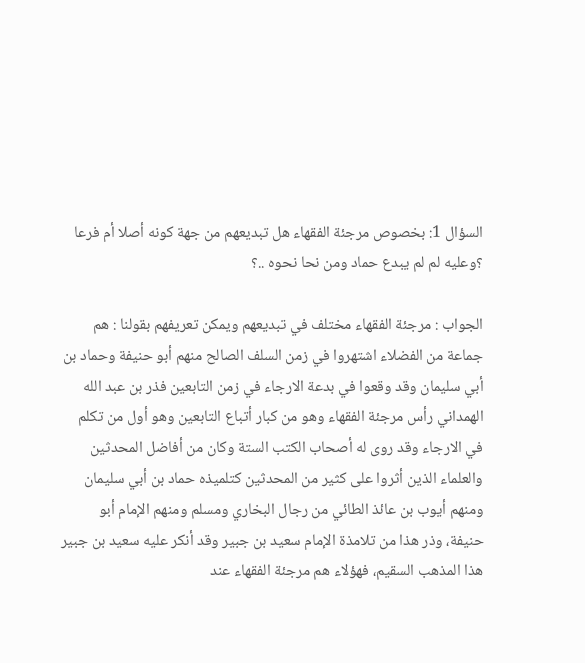السؤال 1: بخصوص مرجئة الفقهاء هل تبديعهم من جهة كونه أصلا أم فرعا ؟وعليه لم لم يبدع حماد ومن نحا نحوه ..؟

الجواب : مرجئة الفقهاء مختلف في تبديعهم ويمكن تعريفهم بقولنا : هم جماعة من الفضلاء اشتهروا في زمن السلف الصالح منهم أبو حنيفة وحماد بن أبي سليمان وقد وقعوا في بدعة الارجاء في زمن التابعين فذر بن عبد الله الهمداني رأس مرجئة الفقهاء وهو من كبار أتباع التابعين وهو أول من تكلم في الارجاء وقد روى له أصحاب الكتب الستة وكان من أفاضل المحدثين والعلماء الذين أثروا على كثير من المحدثين كتلميذه حماد بن أبي سليمان ومنهم أيوب بن عائذ الطائي من رجال البخاري ومسلم ومنهم الإمام أبو حنيفة، وذر هذا من تلامذة الإمام سعيد بن جبير وقد أنكر عليه سعيد بن جبير هذا المذهب السقيم، فهؤلاء هم مرجئة الفقهاء عند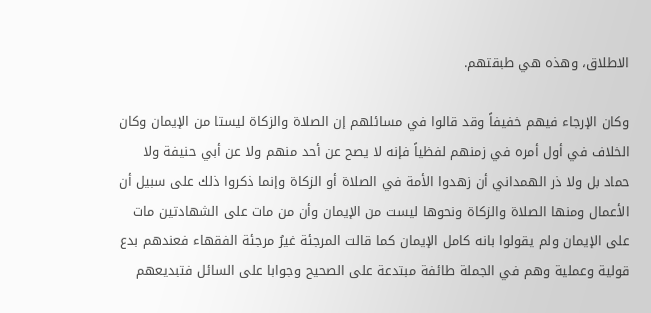الاطلاق، وهذه هي طبقتهم.

وكان الإرجاء فيهم خفيفاً وقد قالوا في مسائلهم إن الصلاة والزكاة ليستا من الإيمان وكان الخلاف في أول أمره في زمنهم لفظياً فإنه لا يصح عن أحد منهم ولا عن أبي حنيفة ولا حماد بل ولا ذر الهمداني أن زهدوا الأمة في الصلاة أو الزكاة وإنما ذكروا ذلك على سبيل أن الأعمال ومنها الصلاة والزكاة ونحوها ليست من الإيمان وأن من مات على الشهادتين مات على الإيمان ولم يقولوا بانه كامل الإيمان كما قالت المرجئة غيرُ مرجئة الفقهاء فعندهم بدع قولية وعملية وهم في الجملة طائفة مبتدعة على الصحيح وجوابا على السائل فتبديعهم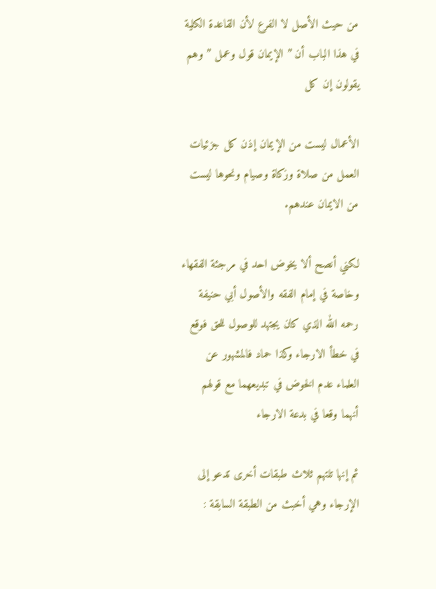من حيث الأصل لا الفرع لأن القاعدة الكلية في هذا الباب أن ” الإيمان قول وعمل ” وهم يقولون إن كل

الأعمال ليست من الإيمان إذن كل جزئيات العمل من صلاة وزكاة وصيام ونحوها ليست من الايمان عندهم.

لكني أنصح ألا يخوض احد في مرجئة الفقهاء وخاصة في إمام الفقه والأصول أبي حنيفة رحمه الله الذي كان يجتهد للوصول للحق فوقع في خطأ الارجاء وكذا حماد فالمشهور عن العلماء عدم الخوض في تبديعهما مع قولهم أنهما وقعا في بدعة الارجاء

ثم إنها تلتهم ثلاث طبقات أخرى تدعو إلى الإرجاء وهي أخبث من الطبقة السابقة :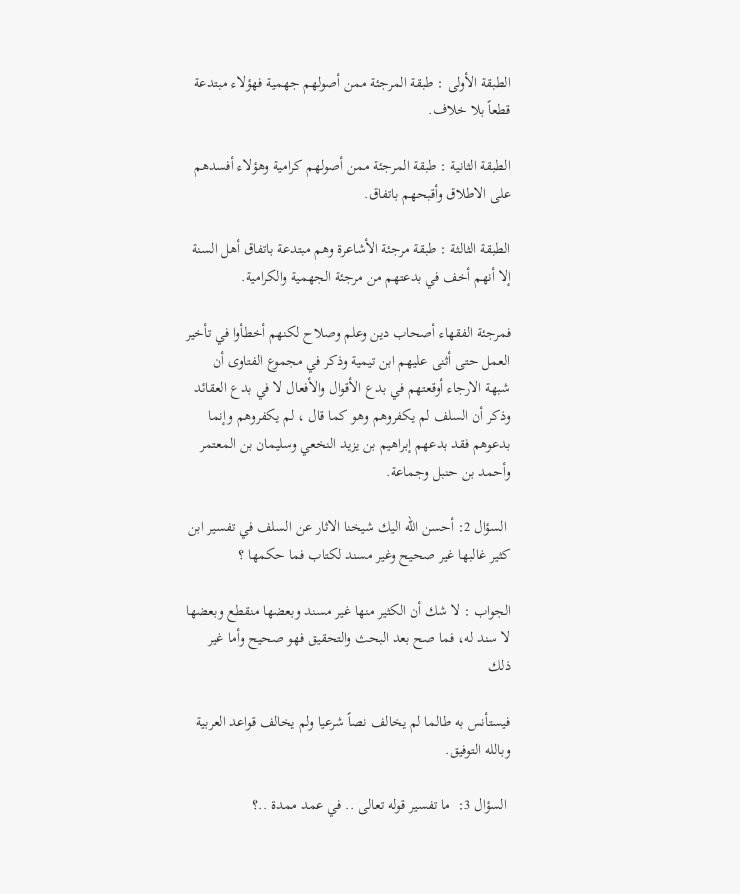الطبقة الأولى : طبقة المرجئة ممن أصولهم جهمية فهؤلاء مبتدعة قطعاً بلا خلاف.

الطبقة الثانية : طبقة المرجئة ممن أصولهم كرامية وهؤلاء أفسدهم على الاطلاق وأقبحهم باتفاق.

الطبقة الثالثة : طبقة مرجئة الأشاعرة وهم مبتدعة باتفاق أهل السنة إلا أنهم أخف في بدعتهم من مرجئة الجهمية والكرامية.

فمرجئة الفقهاء أصحاب دين وعلم وصلاح لكنهم أخطأوا في تأخير العمل حتى أثنى عليهم ابن تيمية وذكر في مجموع الفتاوى أن شبهة الارجاء أوقعتهم في بدع الأقوال والأفعال لا في بدع العقائد وذكر أن السلف لم يكفروهم وهو كما قال ، لم يكفروهم وإنما بدعوهم فقد بدعهم إبراهيم بن يزيد النخعي وسليمان بن المعتمر وأحمد بن حنبل وجماعة.

 السؤال 2: أحسن الله اليك شيخنا الاثار عن السلف في تفسير ابن كثير غالبها غير صحيح وغير مسند لكتاب فما حكمها ؟

الجواب : لا شك أن الكثير منها غير مسند وبعضها منقطع وبعضها لا سند له، فما صح بعد البحث والتحقيق فهو صحيح وأما غير ذلك

فيستأنس به طالما لم يخالف نصاً شرعيا ولم يخالف قواعد العربية وبالله التوفيق.

 السؤال 3:  ما تفسير قوله تعالى .. في عمد ممدة ..؟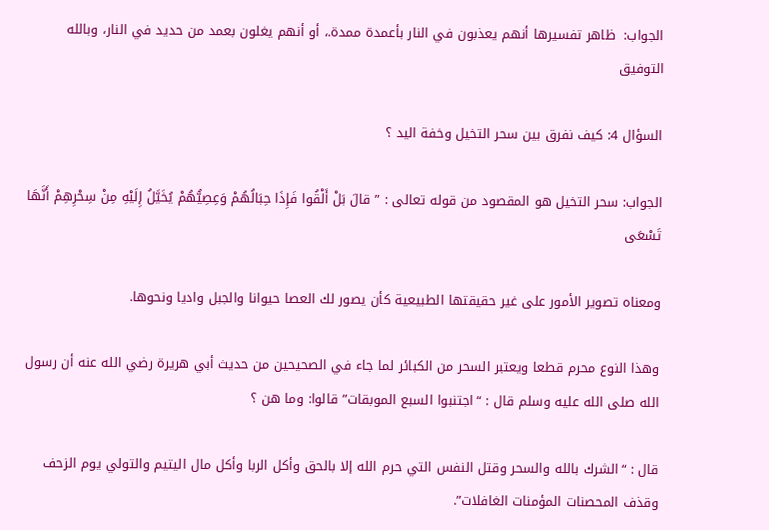الجواب:  ظاهر تفسيرها أنهم يعذبون في النار بأعمدة ممدة.، أو أنهم يغلون بعمد من حديد في النار، وبالله التوفيق

السؤال 4: كيف نفرق بين سحر التخيل وخفة اليد ؟

الجواب: سحر التخيل هو المقصود من قوله تعالى : ” قالَ بَلْ أَلْقُوا فَإِذَا حِبَالُهُمْ وَعِصِيُّهُمْ يُخَيَّلُ إِلَيْهِ مِنْ سِحْرِهِمْ أَنَّهَا تَسْعَى

ومعناه تصوير الأمور على غير حقيقتها الطبيعية كأن يصور لك العصا حيوانا والجبل واديا ونحوها.

وهذا النوع محرم قطعا ويعتبر السحر من الكبائر لما جاء في الصحيحين من حديث أبي هريرة رضي الله عنه أن رسول الله صلى الله عليه وسلم قال : “اجتنبوا السبع الموبقات” قالوا: وما هن ؟

قال : “الشرك بالله والسحر وقتل النفس التي حرم الله إلا بالحق وأكل الربا وأكل مال اليتيم والتولي يوم الزحف وقذف المحصنات المؤمنات الغافلات”.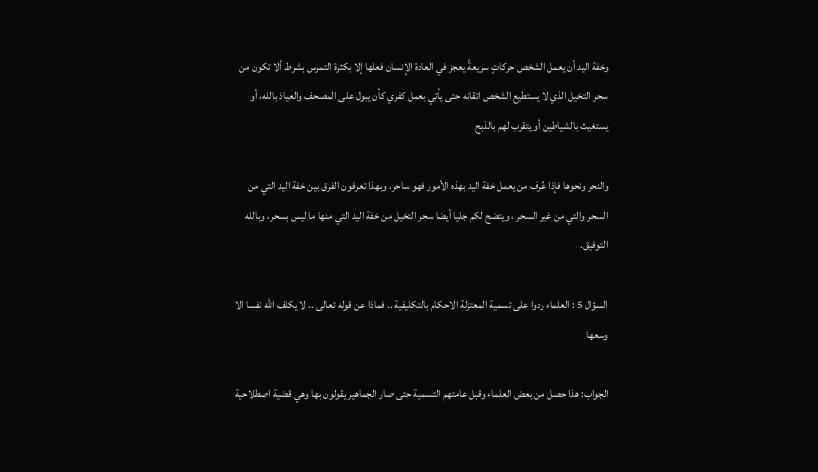وخفة اليد أن يعمل الشخص حركاتٍ سريعةً يعجز في العادة الإنسان فعلها إلا بكثرة التمرس بشرط ألا تكون من سحر التخيل الذي لا يستطيع الشخص اتقانه حتى يأتي بعمل كفري كأن يبول على المصحف والعياذ بالله، أو يستغيث بالشياطين أو يتقرب لهم بالذبح

والنحر ونحوها فإذا عُرف من يعمل خفة اليد بهذه الأمور فهو ساحر، وبهذا تعرفون الفرق بين خفة اليد التي من السحر والتي من غير السحر ، ويتضح لكم جليا أيضا سحر التخيل من خفة اليد التي منها ما ليس بسحر، وبالله التوفيق.

السؤال 5 : العلماء ردوا على تسمية المعتزلة الاحكام بالتكليفية .. فماذا عن قوله تعالى .. لا يكلف الله نفسا الا وسعها

الجواب: هذا حصل من بعض العلماء وقبل عامتهم التسمية حتى صار الجماهير يقولون بها وهي قضية اصطلاحية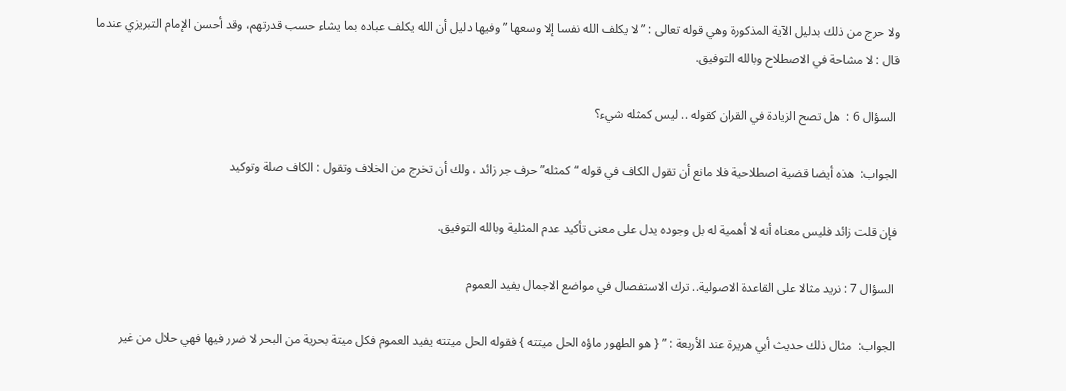ولا حرج من ذلك بدليل الآية المذكورة وهي قوله تعالى : ” لا يكلف الله نفسا إلا وسعها ” وفيها دليل أن الله يكلف عباده بما يشاء حسب قدرتهم، وقد أحسن الإمام التبريزي عندما قال : لا مشاحة في الاصطلاح وبالله التوفيق.

 السؤال 6 :  هل تصح الزيادة في القران كقوله .. ليس كمثله شيء؟

الجواب:  هذه أيضا قضية اصطلاحية فلا مانع أن تقول الكاف في قوله “كمثله” حرف جر زائد ، ولك أن تخرج من الخلاف وتقول : الكاف صلة وتوكيد

فإن قلت زائد فليس معناه أنه لا أهمية له بل وجوده يدل على معنى تأكيد عدم المثلية وبالله التوفيق.

 السؤال 7 : نريد مثالا على القاعدة الاصولية.. ترك الاستفصال في مواضع الاجمال يفيد العموم

الجواب:  مثال ذلك حديث أبي هريرة عند الأربعة : ” { هو الطهور ماؤه الحل ميتته } فقوله الحل ميتته يفيد العموم فكل ميتة بحرية من البحر لا ضرر فيها فهي حلال من غير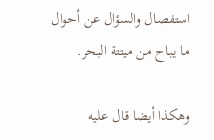استفصال والسؤال عن أحوال ما يباح من ميتتة البحر.

وهكذا أيضا قال عليه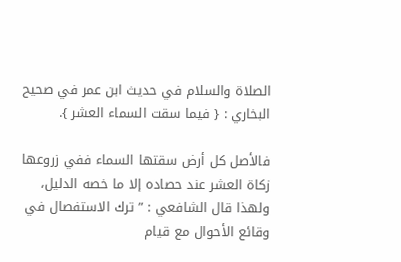الصلاة والسلام في حديث ابن عمر في صحيح البخاري : { فيما سقت السماء العشر }.

فالأصل كل أرض سقتها السماء ففي زروعها زكاة العشر عند حصاده إلا ما خصه الدليل، ولهذا قال الشافعي : ” ترك الاستفصال في وقائع الأحوال مع قيام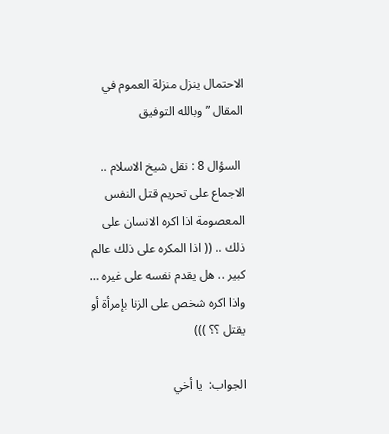الاحتمال ينزل منزلة العموم في المقال ” وبالله التوفيق

 السؤال 8 : نقل شيخ الاسلام .. الاجماع على تحريم قتل النفس المعصومة اذا اكره الانسان على ذلك .. (( اذا المكره على ذلك عالم كبير .. هل يقدم نفسه على غيره … واذا اكره شخص على الزنا بإمرأة أو يقتل ؟؟ )))

الجواب:  يا أخي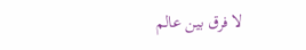لا فرق بين عالم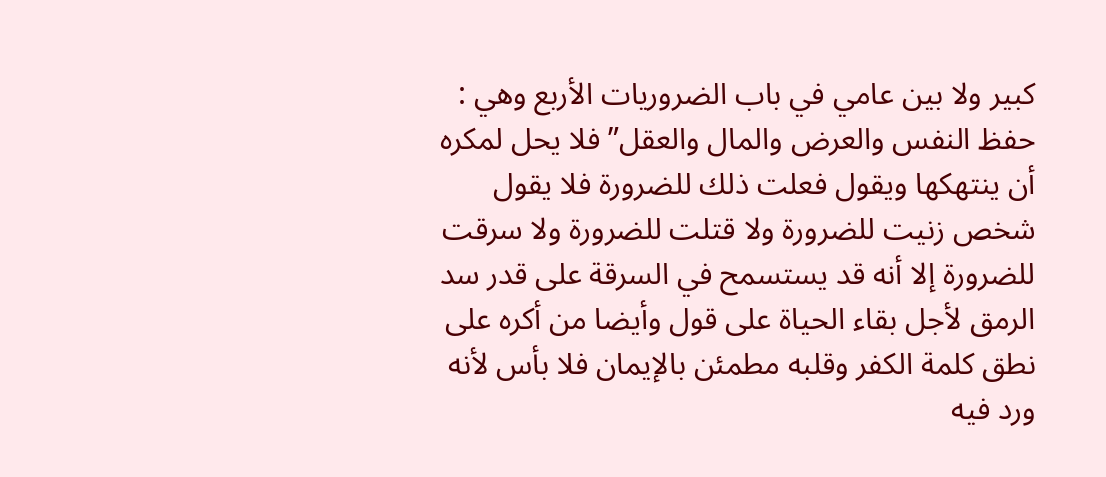كبير ولا بين عامي في باب الضروريات الأربع وهي : حفظ النفس والعرض والمال والعقل” فلا يحل لمكره أن ينتهكها ويقول فعلت ذلك للضرورة فلا يقول شخص زنيت للضرورة ولا قتلت للضرورة ولا سرقت للضرورة إلا أنه قد يستسمح في السرقة على قدر سد الرمق لأجل بقاء الحياة على قول وأيضا من أكره على نطق كلمة الكفر وقلبه مطمئن بالإيمان فلا بأس لأنه ورد فيه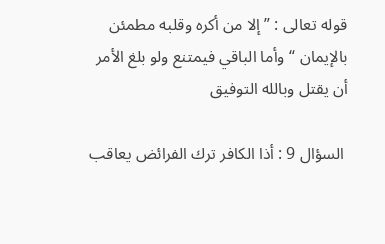قوله تعالى : ” إلا من أكره وقلبه مطمئن بالإيمان “وأما الباقي فيمتنع ولو بلغ الأمر أن يقتل وبالله التوفيق

 السؤال 9 : أذا الكافر ترك الفرائض يعاقب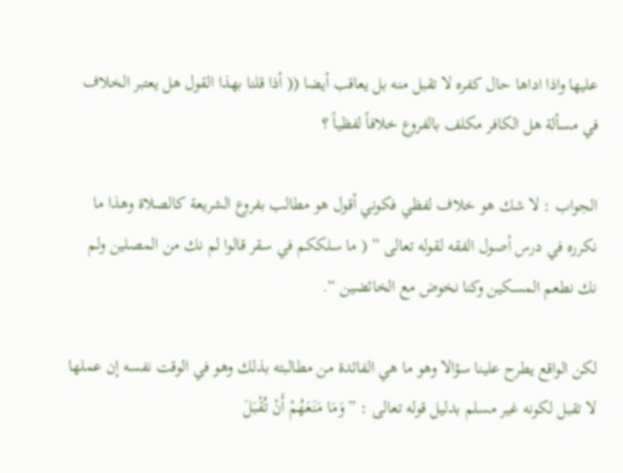عليها واذا اداها حال كفره لا تقبل منه بل يعاقب أيضا (( أذا قلنا بهذا القول هل يعتبر الخلاف في مسألة هل الكافر مكلف بالفروع خلافاً لفظياً ؟

الجواب : لا شك هو خلاف لفظي فكوني أقول هو مطالب بفروع الشريعة كالصلاة وهذا ما نكرره في درس أصول الفقه لقوله تعالى ” ( ما سلككم في سقر قالوا لم نك من المصلين ولم نك نطعم المسكين وكنا نخوض مع الخائضين “.

لكن الواقع يطرح علينا سؤالا وهو ما هي الفائدة من مطالبته بذلك وهو في الوقت نفسه إن عملها لا تقبل لكونه غير مسلم بدليل قوله تعالى : ” وَمَا مَنَعَهُمْ أَنْ تُقْبَلَ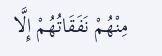مِنْهُمْ نَفَقَاتُهُمْ إِلَّا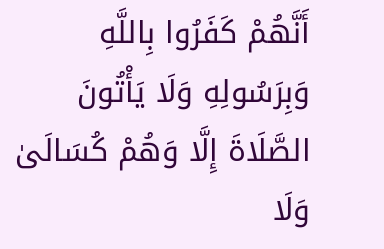أَنَّهُمْ كَفَرُوا بِاللَّهِ وَبِرَسُولِهِ وَلَا يَأْتُونَ الصَّلَاةَ إِلَّا وَهُمْ كُسَالَىٰ وَلَا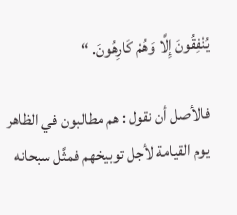يُنْفِقُونَ إِلَّا وَهُمْ كَارِهُونَ. “

فالأصل أن نقول : هم مطالبون في الظاهر يوم القيامة لأجل توبيخهم فمثَّل سبحانه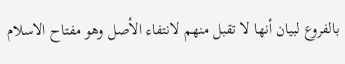بالفروع لبيان أنها لا تقبل منهم لانتفاء الأصل وهو مفتاح الاسلام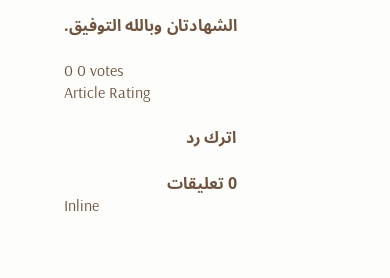الشهادتان وبالله التوفيق.

0 0 votes
Article Rating

اترك رد

0 تعليقات
Inline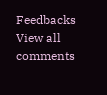Feedbacks
View all comments